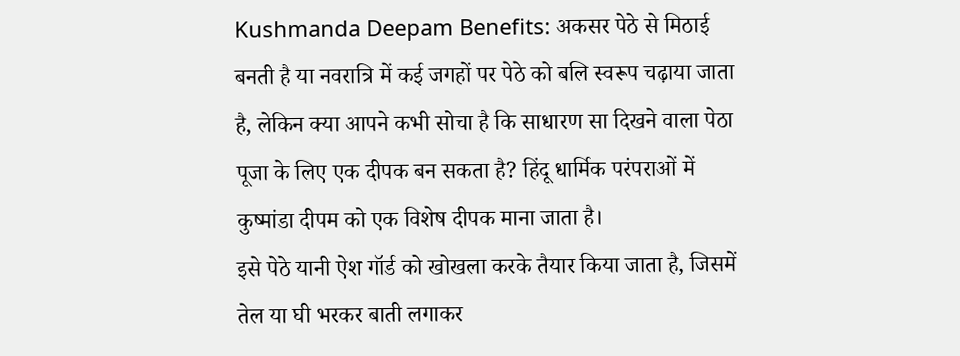Kushmanda Deepam Benefits: अकसर पेठे से मिठाई बनती है या नवरात्रि में कई जगहों पर पेठे को बलि स्वरूप चढ़ाया जाता है, लेकिन क्या आपने कभी सोचा है कि साधारण सा दिखने वाला पेठा पूजा के लिए एक दीपक बन सकता है? हिंदू धार्मिक परंपराओं में कुष्मांडा दीपम को एक विशेष दीपक माना जाता है।
इसे पेठे यानी ऐश गॉर्ड को खोखला करके तैयार किया जाता है, जिसमें तेल या घी भरकर बाती लगाकर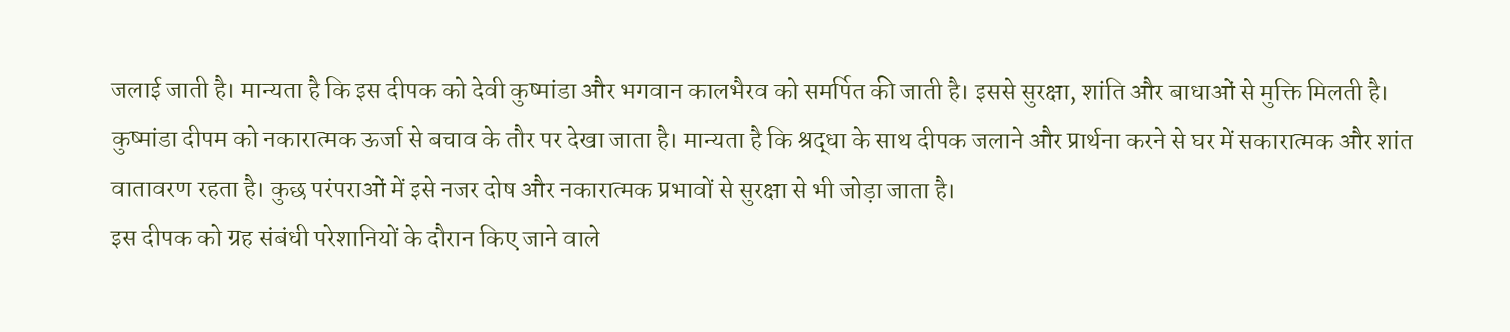जलाई जाती है। मान्यता है कि इस दीपक को देवी कुष्मांडा और भगवान कालभैरव को समर्पित की जाती है। इससे सुरक्षा, शांति और बाधाओं से मुक्ति मिलती है।
कुष्मांडा दीपम को नकारात्मक ऊर्जा से बचाव के तौर पर देखा जाता है। मान्यता है कि श्रद्धा के साथ दीपक जलाने और प्रार्थना करने से घर में सकारात्मक और शांत वातावरण रहता है। कुछ परंपराओं में इसे नजर दोष और नकारात्मक प्रभावों से सुरक्षा से भी जोड़ा जाता है।
इस दीपक को ग्रह संबंधी परेशानियों के दौरान किए जाने वाले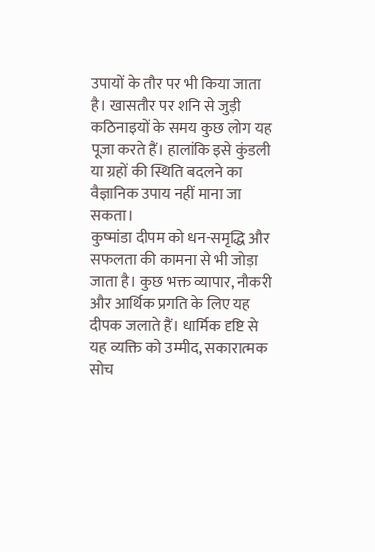उपायों के तौर पर भी किया जाता है। खासतौर पर शनि से जुड़ी कठिनाइयों के समय कुछ लोग यह पूजा करते हैं। हालांकि इसे कुंडली या ग्रहों की स्थिति बदलने का वैज्ञानिक उपाय नहीं माना जा सकता।
कुष्मांडा दीपम को धन-समृद्धि और सफलता की कामना से भी जोड़ा जाता है। कुछ भक्त व्यापार, नौकरी और आर्थिक प्रगति के लिए यह दीपक जलाते हैं। धार्मिक दृष्टि से यह व्यक्ति को उम्मीद, सकारात्मक सोच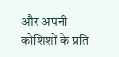और अपनी कोशिशों के प्रति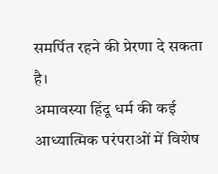समर्पित रहने की प्रेरणा दे सकता है।
अमावस्या हिंदू धर्म की कई आध्यात्मिक परंपराओं में विशेष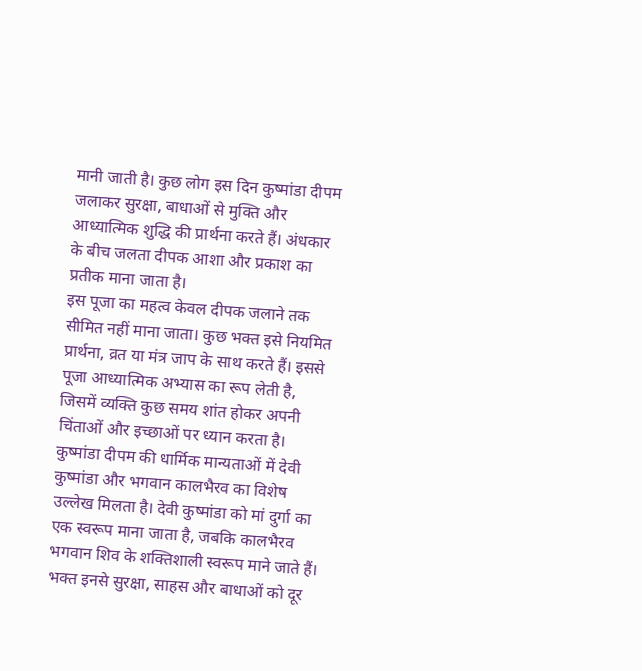मानी जाती है। कुछ लोग इस दिन कुष्मांडा दीपम जलाकर सुरक्षा, बाधाओं से मुक्ति और आध्यात्मिक शुद्धि की प्रार्थना करते हैं। अंधकार के बीच जलता दीपक आशा और प्रकाश का प्रतीक माना जाता है।
इस पूजा का महत्व केवल दीपक जलाने तक सीमित नहीं माना जाता। कुछ भक्त इसे नियमित प्रार्थना, व्रत या मंत्र जाप के साथ करते हैं। इससे पूजा आध्यात्मिक अभ्यास का रूप लेती है, जिसमें व्यक्ति कुछ समय शांत होकर अपनी चिंताओं और इच्छाओं पर ध्यान करता है।
कुष्मांडा दीपम की धार्मिक मान्यताओं में देवी कुष्मांडा और भगवान कालभैरव का विशेष उल्लेख मिलता है। देवी कुष्मांडा को मां दुर्गा का एक स्वरूप माना जाता है, जबकि कालभैरव भगवान शिव के शक्तिशाली स्वरूप माने जाते हैं। भक्त इनसे सुरक्षा, साहस और बाधाओं को दूर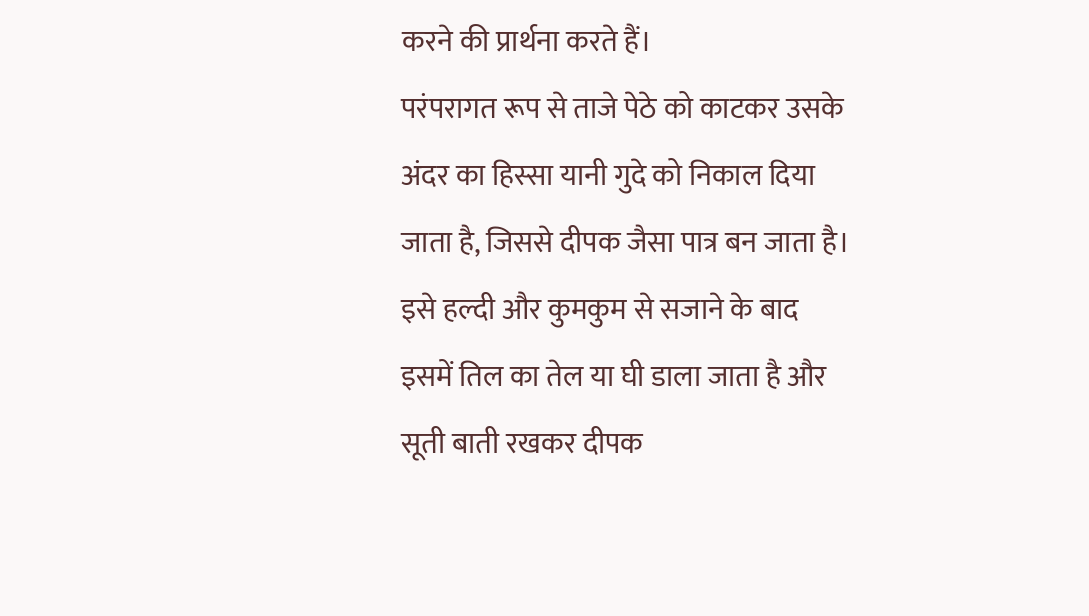करने की प्रार्थना करते हैं।
परंपरागत रूप से ताजे पेठे को काटकर उसके अंदर का हिस्सा यानी गुदे को निकाल दिया जाता है, जिससे दीपक जैसा पात्र बन जाता है। इसे हल्दी और कुमकुम से सजाने के बाद इसमें तिल का तेल या घी डाला जाता है और सूती बाती रखकर दीपक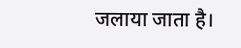जलाया जाता है।